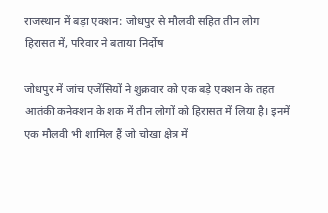राजस्थान में बड़ा एक्शन: जोधपुर से मौलवी सहित तीन लोग हिरासत में, परिवार ने बताया निर्दोष

जोधपुर में जांच एजेंसियों ने शुक्रवार को एक बड़े एक्शन के तहत आतंकी कनेक्शन के शक में तीन लोगों को हिरासत में लिया है। इनमें एक मौलवी भी शामिल हैं जो चोखा क्षेत्र में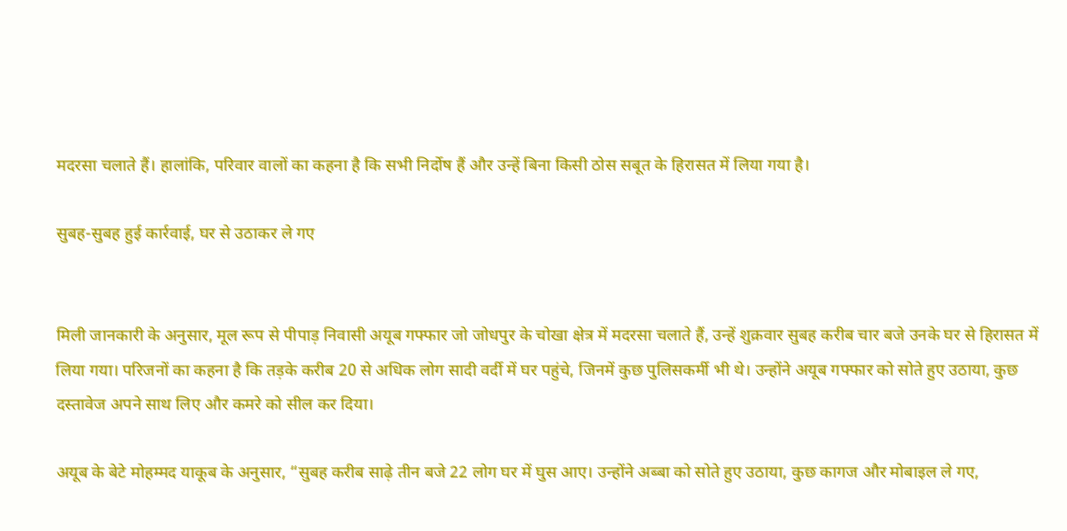मदरसा चलाते हैं। हालांकि, परिवार वालों का कहना है कि सभी निर्दोष हैं और उन्हें बिना किसी ठोस सबूत के हिरासत में लिया गया है।

सुबह-सुबह हुई कार्रवाई, घर से उठाकर ले गए


मिली जानकारी के अनुसार, मूल रूप से पीपाड़ निवासी अयूब गफ्फार जो जोधपुर के चोखा क्षेत्र में मदरसा चलाते हैं, उन्हें शुक्रवार सुबह करीब चार बजे उनके घर से हिरासत में लिया गया। परिजनों का कहना है कि तड़के करीब 20 से अधिक लोग सादी वर्दी में घर पहुंचे, जिनमें कुछ पुलिसकर्मी भी थे। उन्होंने अयूब गफ्फार को सोते हुए उठाया, कुछ दस्तावेज अपने साथ लिए और कमरे को सील कर दिया।

अयूब के बेटे मोहम्मद याकूब के अनुसार, “सुबह करीब साढ़े तीन बजे 22 लोग घर में घुस आए। उन्होंने अब्बा को सोते हुए उठाया, कुछ कागज और मोबाइल ले गए,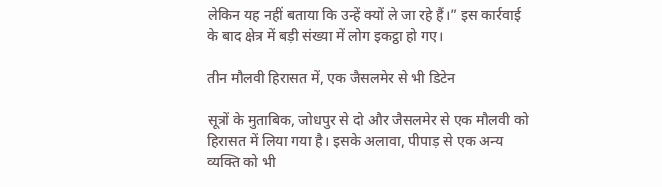लेकिन यह नहीं बताया कि उन्हें क्यों ले जा रहे हैं।” इस कार्रवाई के बाद क्षेत्र में बड़ी संख्या में लोग इकट्ठा हो गए।

तीन मौलवी हिरासत में, एक जैसलमेर से भी डिटेन

सूत्रों के मुताबिक, जोधपुर से दो और जैसलमेर से एक मौलवी को हिरासत में लिया गया है। इसके अलावा, पीपाड़ से एक अन्य व्यक्ति को भी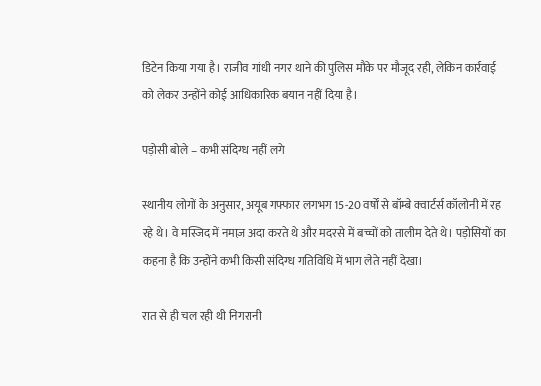डिटेन किया गया है। राजीव गांधी नगर थाने की पुलिस मौके पर मौजूद रही, लेकिन कार्रवाई को लेकर उन्होंने कोई आधिकारिक बयान नहीं दिया है।

पड़ोसी बोले – कभी संदिग्ध नहीं लगे

स्थानीय लोगों के अनुसार, अयूब गफ्फार लगभग 15-20 वर्षों से बॉम्बे क्वार्टर्स कॉलोनी में रह रहे थे। वे मस्जिद में नमाज़ अदा करते थे और मदरसे में बच्चों को तालीम देते थे। पड़ोसियों का कहना है कि उन्होंने कभी किसी संदिग्ध गतिविधि में भाग लेते नहीं देखा।

रात से ही चल रही थी निगरानी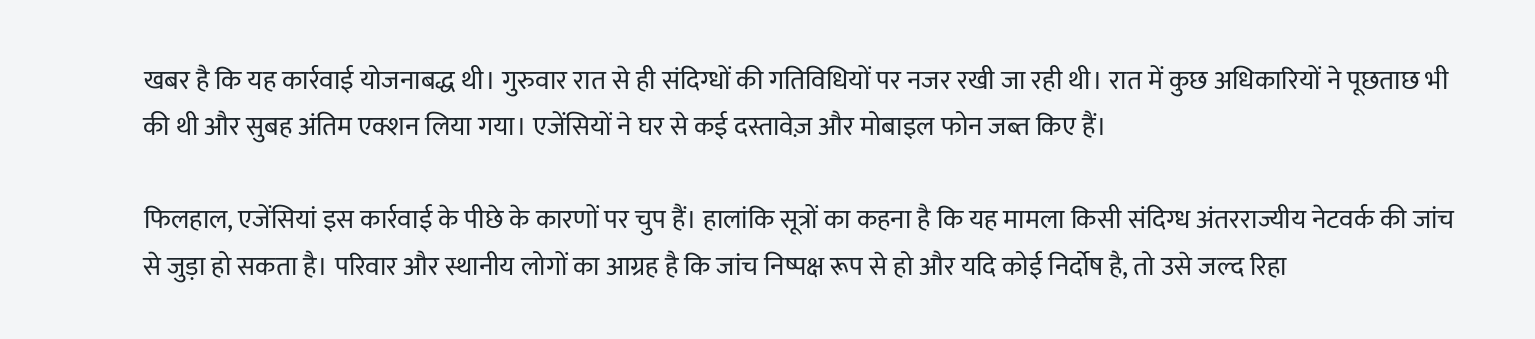खबर है कि यह कार्रवाई योजनाबद्ध थी। गुरुवार रात से ही संदिग्धों की गतिविधियों पर नजर रखी जा रही थी। रात में कुछ अधिकारियों ने पूछताछ भी की थी और सुबह अंतिम एक्शन लिया गया। एजेंसियों ने घर से कई दस्तावेज़ और मोबाइल फोन जब्त किए हैं।

फिलहाल, एजेंसियां इस कार्रवाई के पीछे के कारणों पर चुप हैं। हालांकि सूत्रों का कहना है कि यह मामला किसी संदिग्ध अंतरराज्यीय नेटवर्क की जांच से जुड़ा हो सकता है। परिवार और स्थानीय लोगों का आग्रह है कि जांच निष्पक्ष रूप से हो और यदि कोई निर्दोष है, तो उसे जल्द रिहा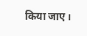किया जाए।